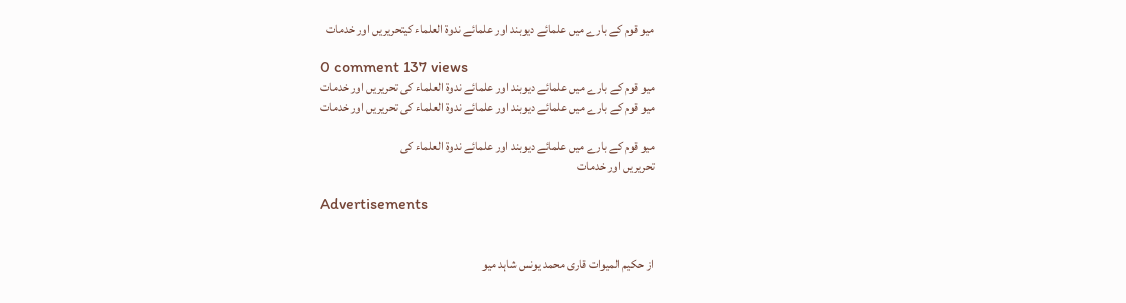میو قوم کے بارے میں علمائے دیوبند اور علمائے ندوۃ العلماء کیتحریریں اور خدمات

0 comment 137 views
میو قوم کے بارے میں علمائے دیوبند اور علمائے ندوۃ العلماء کی تحریریں اور خدمات
میو قوم کے بارے میں علمائے دیوبند اور علمائے ندوۃ العلماء کی تحریریں اور خدمات

میو قوم کے بارے میں علمائے دیوبند اور علمائے ندوۃ العلماء کی
تحریریں اور خدمات

Advertisements


از حکیم المیوات قاری محمد یونس شاہد میو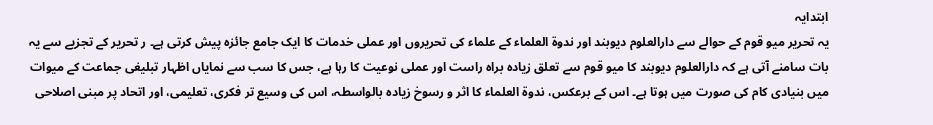ابتدایہ
یہ تحریر میو قوم کے حوالے سے دارالعلوم دیوبند اور ندوۃ العلماء کے علماء کی تحریروں اور عملی خدمات کا ایک جامع جائزہ پیش کرتی ہے۔ ر تحریر کے تجزیے سے یہ بات سامنے آتی ہے کہ دارالعلوم دیوبند کا میو قوم سے تعلق زیادہ براہ راست اور عملی نوعیت کا رہا ہے، جس کا سب سے نمایاں اظہار تبلیغی جماعت کے میوات میں بنیادی کام کی صورت میں ہوتا ہے۔ اس کے برعکس، ندوۃ العلماء کا اثر و رسوخ زیادہ بالواسطہ، اس کی وسیع تر فکری، تعلیمی، اور اتحاد پر مبنی اصلاحی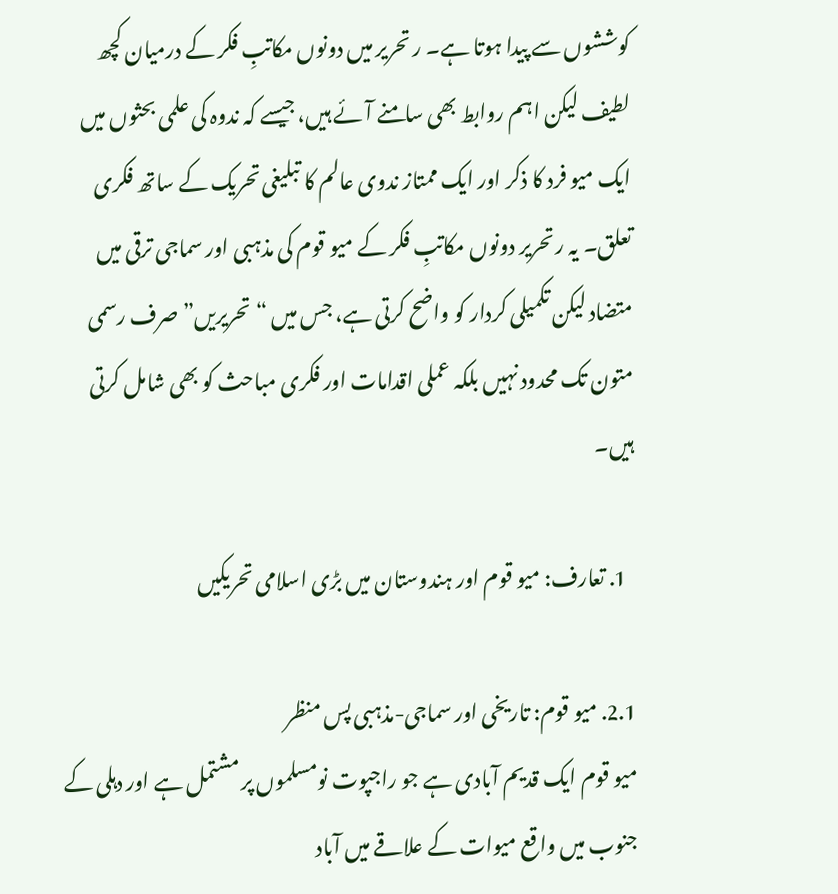کوششوں سے پیدا ہوتا ہے۔ ر تحریر میں دونوں مکاتبِ فکر کے درمیان کچھ لطیف لیکن اہم روابط بھی سامنے آئے ہیں، جیسے کہ ندوہ کی علمی بحثوں میں ایک میو فرد کا ذکر اور ایک ممتاز ندوی عالم کا تبلیغی تحریک کے ساتھ فکری تعلق۔ یہ ر تحریر دونوں مکاتبِ فکر کے میو قوم کی مذہبی اور سماجی ترقی میں متضاد لیکن تکمیلی کردار کو واضح کرتی ہے، جس میں “تحریریں” صرف رسمی متون تک محدود نہیں بلکہ عملی اقدامات اور فکری مباحث کو بھی شامل کرتی ہیں۔

  1. تعارف: میو قوم اور ہندوستان میں بڑی اسلامی تحریکیں

2.1. میو قوم: تاریخی اور سماجی-مذہبی پس منظر
میو قوم ایک قدیم آبادی ہے جو راجپوت نومسلموں پر مشتمل ہے اور دہلی کے جنوب میں واقع میوات کے علاقے میں آباد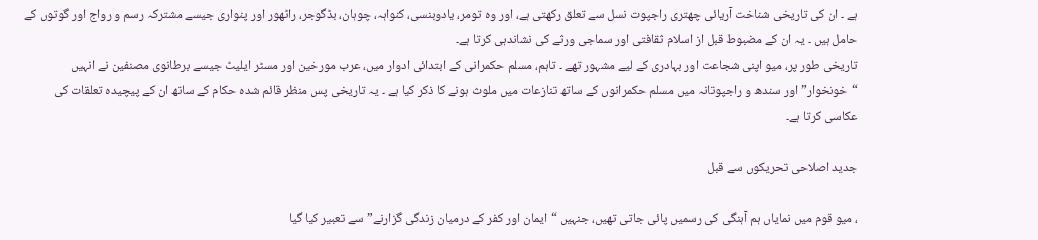ہے ۔ ان کی تاریخی شناخت آریائی چھتری راجپوت نسل سے تعلق رکھتی ہے، اور وہ تومر، یادوبنسی، کنواہہ، چوہان، بڈگوجر، راٹھور اور پنواری جیسے مشترکہ رسم و رواج اور گوتوں کے حامل ہیں ۔ یہ ان کے مضبوط قبل از اسلام ثقافتی اور سماجی ورثے کی نشاندہی کرتا ہے۔
تاریخی طور پر، میو اپنی شجاعت اور بہادری کے لیے مشہور تھے ۔ تاہم، مسلم حکمرانی کے ابتدائی ادوار میں، عرب مورخین اور مسٹر ایلیٹ جیسے برطانوی مصنفین نے انہیں “خونخوار” اور سندھ و راجپوتانہ میں مسلم حکمرانوں کے ساتھ تنازعات میں ملوث ہونے کا ذکر کیا ہے ۔ یہ تاریخی پس منظر قائم شدہ حکام کے ساتھ ان کے پیچیدہ تعلقات کی عکاسی کرتا ہے۔

جدید اصلاحی تحریکوں سے قبل

، میو قوم میں نمایاں ہم آہنگی کی رسمیں پائی جاتی تھیں، جنہیں “ایمان اور کفر کے درمیان زندگی گزارنے” سے تعبیر کیا گیا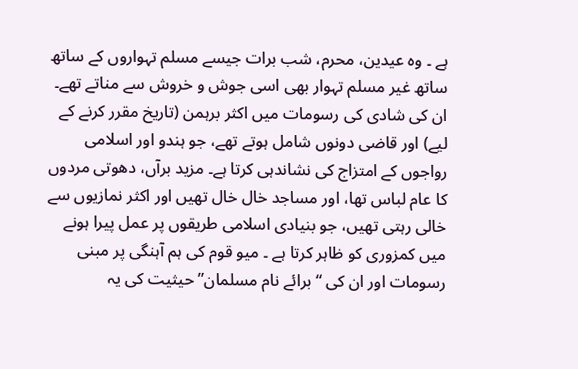ہے ۔ وہ عیدین، محرم، شب برات جیسے مسلم تہواروں کے ساتھ ساتھ غیر مسلم تہوار بھی اسی جوش و خروش سے مناتے تھے۔ ان کی شادی کی رسومات میں اکثر برہمن (تاریخ مقرر کرنے کے لیے) اور قاضی دونوں شامل ہوتے تھے، جو ہندو اور اسلامی رواجوں کے امتزاج کی نشاندہی کرتا ہے۔ مزید برآں، دھوتی مردوں کا عام لباس تھا، اور مساجد خال خال تھیں اور اکثر نمازیوں سے خالی رہتی تھیں، جو بنیادی اسلامی طریقوں پر عمل پیرا ہونے میں کمزوری کو ظاہر کرتا ہے ۔ میو قوم کی ہم آہنگی پر مبنی رسومات اور ان کی “برائے نام مسلمان” حیثیت کی یہ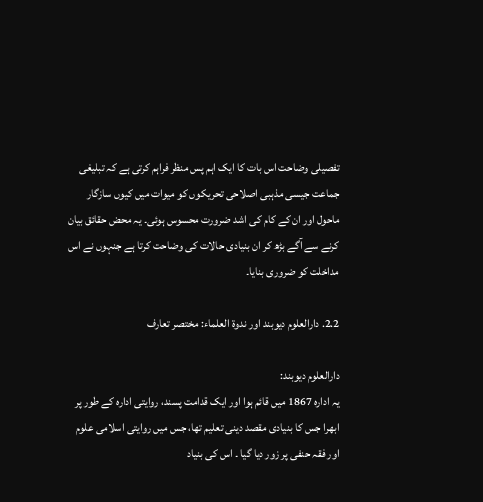تفصیلی وضاحت اس بات کا ایک اہم پس منظر فراہم کرتی ہے کہ تبلیغی جماعت جیسی مذہبی اصلاحی تحریکوں کو میوات میں کیوں سازگار ماحول اور ان کے کام کی اشد ضرورت محسوس ہوئی۔ یہ محض حقائق بیان کرنے سے آگے بڑھ کر ان بنیادی حالات کی وضاحت کرتا ہے جنہوں نے اس مداخلت کو ضروری بنایا۔

2.2. دارالعلوم دیوبند اور ندوۃ العلماء: مختصر تعارف

دارالعلوم دیوبند:
یہ ادارہ 1867 میں قائم ہوا اور ایک قدامت پسند، روایتی ادارہ کے طور پر ابھرا جس کا بنیادی مقصد دینی تعلیم تھا، جس میں روایتی اسلامی علوم اور فقہ حنفی پر زور دیا گیا ۔ اس کی بنیاد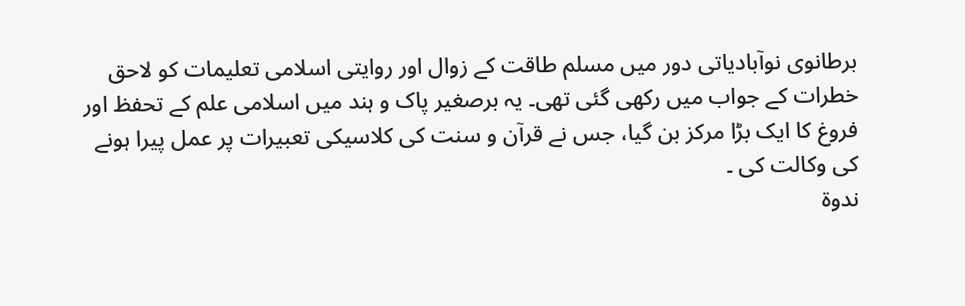برطانوی نوآبادیاتی دور میں مسلم طاقت کے زوال اور روایتی اسلامی تعلیمات کو لاحق خطرات کے جواب میں رکھی گئی تھی۔ یہ برصغیر پاک و ہند میں اسلامی علم کے تحفظ اور فروغ کا ایک بڑا مرکز بن گیا، جس نے قرآن و سنت کی کلاسیکی تعبیرات پر عمل پیرا ہونے کی وکالت کی ۔
ندوۃ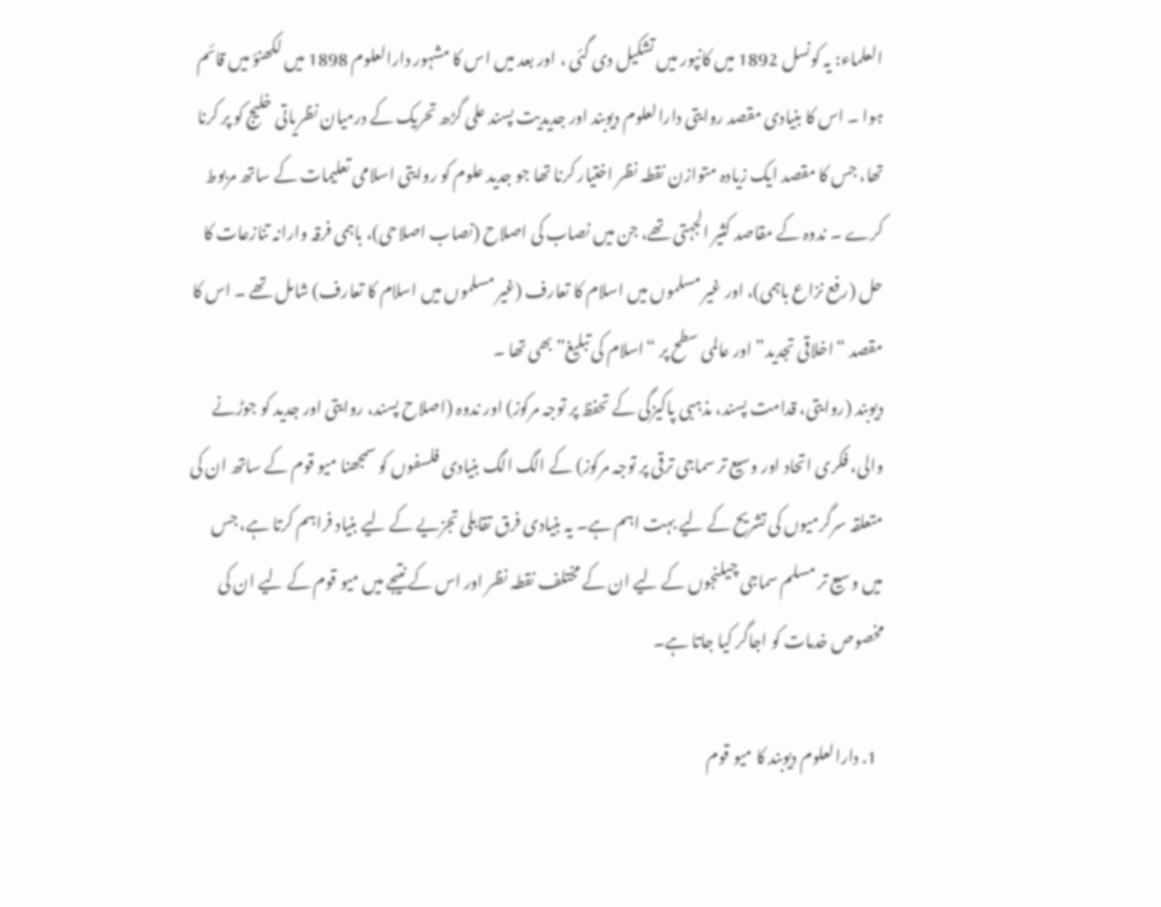العلماء: یہ کونسل 1892 میں کانپور میں تشکیل دی گئی ، اور بعد میں اس کا مشہور دارالعلوم 1898 میں لکھنؤ میں قائم ہوا ۔ اس کا بنیادی مقصد روایتی دارالعلوم دیوبند اور جدیدیت پسند علی گڑھ تحریک کے درمیان نظریاتی خلیج کو پر کرنا تھا، جس کا مقصد ایک زیادہ متوازن نقطہ نظر اختیار کرنا تھا جو جدید علوم کو روایتی اسلامی تعلیمات کے ساتھ مربوط کرے ۔ ندوہ کے مقاصد کثیر الجہتی تھے، جن میں نصاب کی اصلاح (نصاب اصلاحی)، باہمی فرقہ وارانہ تنازعات کا حل (رفع نزاع باہمی)، اور غیر مسلموں میں اسلام کا تعارف (غیر مسلموں میں اسلام کا تعارف) شامل تھے ۔ اس کا مقصد “اخلاقی تجدید” اور عالمی سطح پر “اسلام کی تبلیغ” بھی تھا ۔
دیوبند (روایتی، قدامت پسند، مذہبی پاکیزگی کے تحفظ پر توجہ مرکوز) اور ندوہ (اصلاح پسند، روایتی اور جدید کو جوڑنے والی، فکری اتحاد اور وسیع تر سماجی ترقی پر توجہ مرکوز) کے الگ الگ بنیادی فلسفوں کو سمجھنا میو قوم کے ساتھ ان کی متعلقہ سرگرمیوں کی تشریح کے لیے بہت اہم ہے۔ یہ بنیادی فرق تقابلی تجزیے کے لیے بنیاد فراہم کرتا ہے، جس میں وسیع تر مسلم سماجی چیلنجوں کے لیے ان کے مختلف نقطہ نظر اور اس کے نتیجے میں میو قوم کے لیے ان کی مخصوص خدمات کو اجاگر کیا جاتا ہے۔

  1. دارالعلوم دیوبند کا میو قوم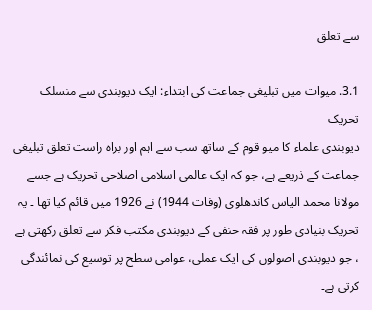سے تعلق

3.1. میوات میں تبلیغی جماعت کی ابتداء: ایک دیوبندی سے منسلک تحریک
دیوبندی علماء کا میو قوم کے ساتھ سب سے اہم اور براہ راست تعلق تبلیغی جماعت کے ذریعے ہے، جو کہ ایک عالمی اسلامی اصلاحی تحریک ہے جسے مولانا محمد الیاس کاندھلوی (وفات 1944) نے 1926 میں قائم کیا تھا ۔ یہ تحریک بنیادی طور پر فقہ حنفی کے دیوبندی مکتب فکر سے تعلق رکھتی ہے ، جو دیوبندی اصولوں کی ایک عملی، عوامی سطح پر توسیع کی نمائندگی کرتی ہے۔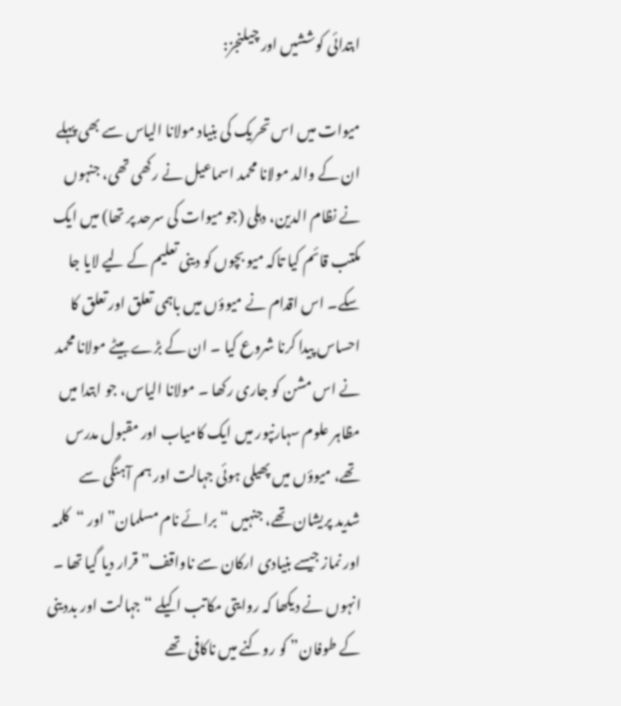ابتدائی کوششیں اور چیلنجز:

میوات میں اس تحریک کی بنیاد مولانا الیاس سے بھی پہلے ان کے والد مولانا محمد اسماعیل نے رکھی تھی، جنہوں نے نظام الدین، دہلی (جو میوات کی سرحد پر تھا) میں ایک مکتب قائم کیا تاکہ میو بچوں کو دینی تعلیم کے لیے لایا جا سکے۔ اس اقدام نے میوؤں میں باہمی تعلق اور تعلق کا احساس پیدا کرنا شروع کیا ۔ ان کے بڑے بیٹے مولانا محمد نے اس مشن کو جاری رکھا ۔ مولانا الیاس، جو ابتدا میں مظاہر علوم سہارنپور میں ایک کامیاب اور مقبول مدرس تھے، میوؤں میں پھیلی ہوئی جہالت اور ہم آہنگی سے شدید پریشان تھے، جنہیں “برائے نام مسلمان” اور “کلمہ اور نماز جیسے بنیادی ارکان سے ناواقف” قرار دیا گیا تھا ۔ انہوں نے دیکھا کہ روایتی مکاتب اکیلے “جہالت اور بددینی کے طوفان” کو روکنے میں ناکافی تھے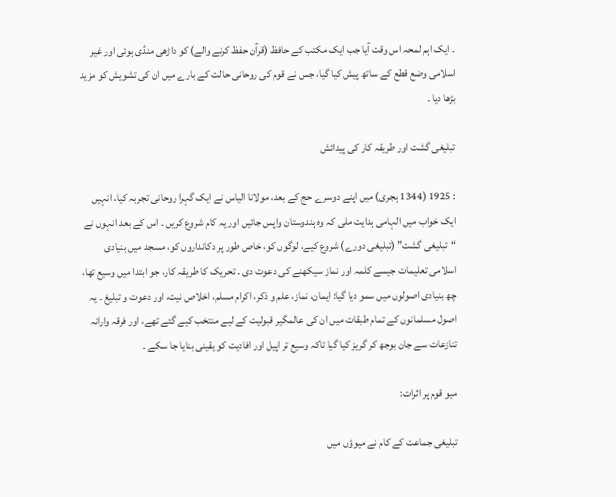۔ ایک اہم لمحہ اس وقت آیا جب ایک مکتب کے حافظ (قرآن حفظ کرنے والے) کو داڑھی منڈی ہوئی اور غیر اسلامی وضع قطع کے ساتھ پیش کیا گیا، جس نے قوم کی روحانی حالت کے بارے میں ان کی تشویش کو مزید بڑھا دیا ۔

تبلیغی گشت اور طریقہ کار کی پیدائش

: 1925 (1344 ہجری) میں اپنے دوسرے حج کے بعد، مولانا الیاس نے ایک گہرا روحانی تجربہ کیا، انہیں ایک خواب میں الہامی ہدایت ملی کہ وہ ہندوستان واپس جائیں اور یہ کام شروع کریں ۔ اس کے بعد انہوں نے “تبلیغی گشت” (تبلیغی دورے) شروع کیے، لوگوں کو، خاص طور پر دکانداروں کو، مسجد میں بنیادی اسلامی تعلیمات جیسے کلمہ اور نماز سیکھنے کی دعوت دی ۔ تحریک کا طریقہ کار، جو ابتدا میں وسیع تھا، چھ بنیادی اصولوں میں سمو دیا گیا: ایمان، نماز، علم و ذکر، اکرام مسلم، اخلاص نیت، اور دعوت و تبلیغ ۔ یہ اصول مسلمانوں کے تمام طبقات میں ان کی عالمگیر قبولیت کے لیے منتخب کیے گئے تھے، اور فرقہ وارانہ تنازعات سے جان بوجھ کر گریز کیا گیا تاکہ وسیع تر اپیل اور افادیت کو یقینی بنایا جا سکے ۔

میو قوم پر اثرات:

تبلیغی جماعت کے کام نے میوؤں میں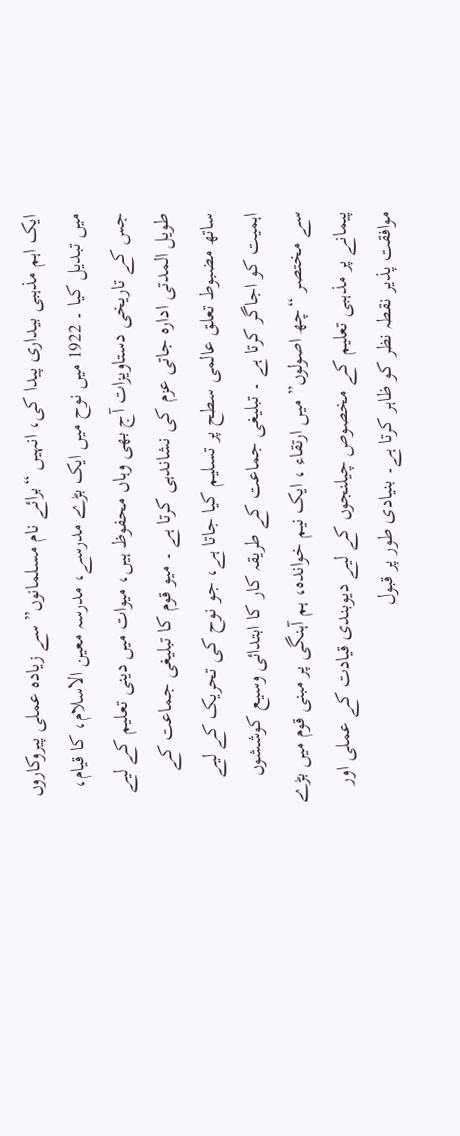ایک اہم مذہبی بیداری پیدا کی، انہیں “برائے نام مسلمانوں” سے زیادہ عملی پیروکاروں میں تبدیل کیا ۔ 1922 میں نوح میں ایک بڑے مدرسے، مدرسہ معین الاسلام، کا قیام، جس کے تاریخی دستاویزات آج بھی وہاں محفوظ ہیں، میوات میں دینی تعلیم کے لیے طویل المدتی ادارہ جاتی عزم کی نشاندہی کرتا ہے ۔ میو قوم کا تبلیغی جماعت کے ساتھ مضبوط تعلق عالمی سطح پر تسلیم کیا جاتا ہے، جو نوح کی تحریک کے لیے اہمیت کو اجاگر کرتا ہے ۔ تبلیغی جماعت کے طریقہ کار کا ابتدائی وسیع کوششوں سے مختصر “چھ اصولوں” میں ارتقاء ، ایک نیم خواندہ، ہم آہنگی پر مبنی قوم میں بڑے پیمانے پر مذہبی تعلیم کے مخصوص چیلنجوں کے لیے دیوبندی قیادت کے عملی اور موافقت پذیر نقطہ نظر کو ظاہر کرتا ہے۔ بنیادی طور پر قبول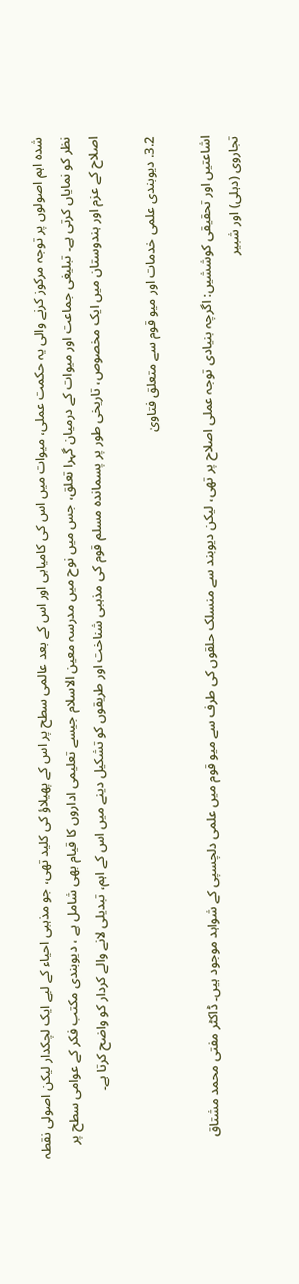شدہ اہم اصولوں پر توجہ مرکوز کرنے والی یہ حکمت عملی، میوات میں اس کی کامیابی اور اس کے بعد عالمی سطح پر اس کے پھیلاؤ کی کلید تھی، جو مذہبی احیاء کے لیے ایک لچکدار لیکن اصولی نقطہ نظر کو نمایاں کرتی ہے۔ تبلیغی جماعت اور میوات کے درمیان گہرا تعلق، جس میں نوح میں مدرسہ معین الاسلام جیسے تعلیمی اداروں کا قیام بھی شامل ہے ، دیوبندی مکتب فکر کے عوامی سطح پر اصلاح کے عزم اور ہندوستان میں ایک مخصوص، تاریخی طور پر پسماندہ مسلم قوم کی مذہبی شناخت اور طریقوں کو تشکیل دینے میں اس کے اہم، تبدیلی لانے والے کردار کو واضح کرتا ہے۔

3.2. دیوبندی علمی خدمات اور میو قوم سے متعلق فتاویٰ

اشاعتیں اور تحقیقی کوششیں: اگرچہ بنیادی توجہ عملی اصلاح پر تھی، لیکن دیوبند سے منسلک حلقوں کی طرف سے میو قوم میں علمی دلچسپی کے شواہد موجود ہیں۔ ڈاکٹر مفتی محمد مشتاق تجاروی (دہلی) اور شبیر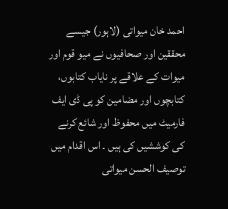احمد خان میواتی (لاہور) جیسے محققین اور صحافیوں نے میو قوم اور میوات کے علاقے پر نایاب کتابوں، کتابچوں اور مضامین کو پی ڈی ایف فارمیٹ میں محفوظ اور شائع کرنے کی کوششیں کی ہیں ۔ اس اقدام میں توصیف الحسن میواتی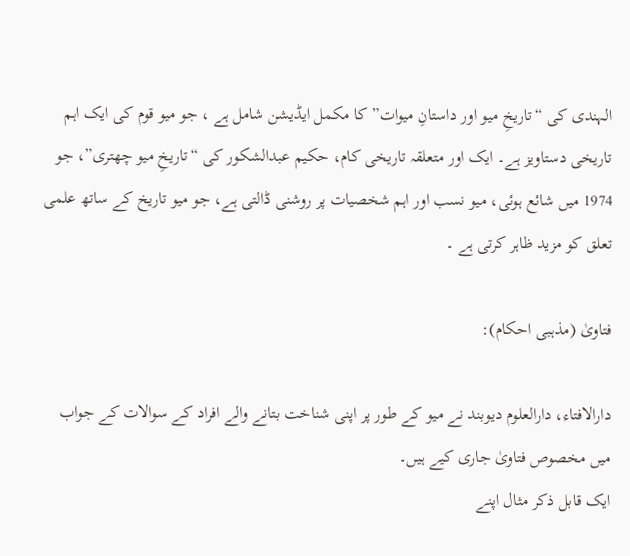الہندی کی “تاریخِ میو اور داستانِ میوات” کا مکمل ایڈیشن شامل ہے ، جو میو قوم کی ایک اہم تاریخی دستاویز ہے۔ ایک اور متعلقہ تاریخی کام، حکیم عبدالشکور کی “تاریخِ میو چھتری”، جو 1974 میں شائع ہوئی، میو نسب اور اہم شخصیات پر روشنی ڈالتی ہے، جو میو تاریخ کے ساتھ علمی تعلق کو مزید ظاہر کرتی ہے ۔

فتاویٰ (مذہبی احکام):

دارالافتاء، دارالعلوم دیوبند نے میو کے طور پر اپنی شناخت بتانے والے افراد کے سوالات کے جواب میں مخصوص فتاویٰ جاری کیے ہیں۔
ایک قابل ذکر مثال اپنے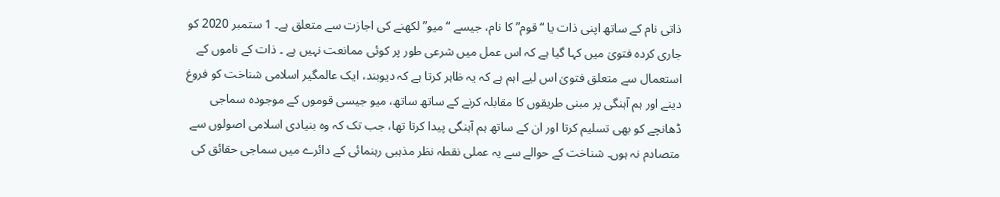ذاتی نام کے ساتھ اپنی ذات یا “قوم” کا نام، جیسے “میو” لکھنے کی اجازت سے متعلق ہے۔ 1 ستمبر 2020 کو جاری کردہ فتویٰ میں کہا گیا ہے کہ اس عمل میں شرعی طور پر کوئی ممانعت نہیں ہے ۔ ذات کے ناموں کے استعمال سے متعلق فتویٰ اس لیے اہم ہے کہ یہ ظاہر کرتا ہے کہ دیوبند، ایک عالمگیر اسلامی شناخت کو فروغ دینے اور ہم آہنگی پر مبنی طریقوں کا مقابلہ کرنے کے ساتھ ساتھ، میو جیسی قوموں کے موجودہ سماجی ڈھانچے کو بھی تسلیم کرتا اور ان کے ساتھ ہم آہنگی پیدا کرتا تھا، جب تک کہ وہ بنیادی اسلامی اصولوں سے متصادم نہ ہوں۔ شناخت کے حوالے سے یہ عملی نقطہ نظر مذہبی رہنمائی کے دائرے میں سماجی حقائق کی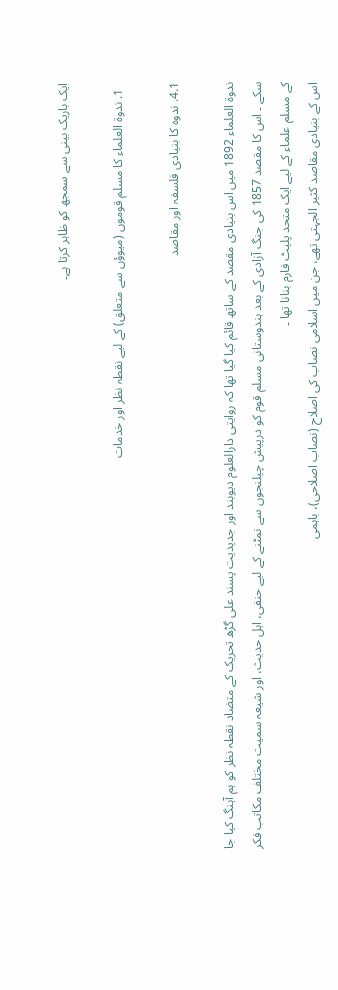ایک باریک بینی سے سمجھ کو ظاہر کرتا ہے۔

  1. ندوۃ العلماء کا مسلم قوموں (میوؤں سے متعلق) کے لیے نقطہ نظر اور خدمات

4.1. ندوہ کا بنیادی فلسفہ اور مقاصد

ندوۃ العلماء 1892 میں اس بنیادی مقصد کے ساتھ قائم کیا گیا تھا کہ روایتی دارالعلوم دیوبند اور جدیدیت پسند علی گڑھ تحریک کے متضاد نقطہ نظر کو ہم آہنگ کیا جا سکے ۔ اس کا مقصد 1857 کی جنگ آزادی کے بعد ہندوستانی مسلم قوم کو درپیش چیلنجوں سے نمٹنے کے لیے حنفی، اہل حدیث، اور شیعہ سمیت مختلف مکاتب فکر کے مسلم علماء کے لیے ایک متحد پلیٹ فارم بنانا تھا ۔
اس کے بنیادی مقاصد کثیر الجہتی تھے، جن میں اسلامی نصاب کی اصلاح (نصاب اصلاحی)، باہمی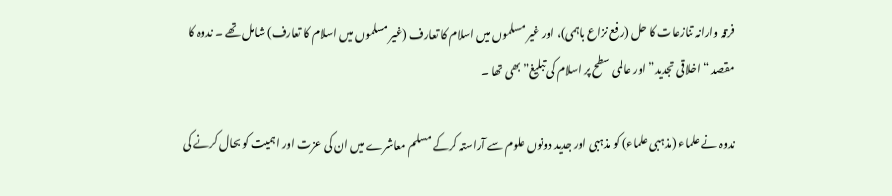فرقہ وارانہ تنازعات کا حل (رفع نزاع باہمی)، اور غیر مسلموں میں اسلام کا تعارف (غیر مسلموں میں اسلام کا تعارف) شامل تھے ۔ ندوہ کا مقصد “اخلاقی تجدید” اور عالمی سطح پر اسلام کی تبلیغ” بھی تھا ۔

ندوہ نے علماء (مذہبی علماء) کو مذہبی اور جدید دونوں علوم سے آراستہ کرکے مسلم معاشرے میں ان کی عزت اور اہمیت کو بحال کرنے کی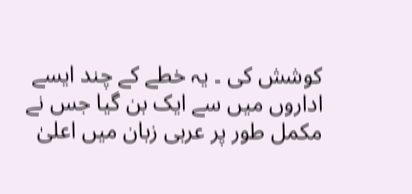کوشش کی ۔ یہ خطے کے چند ایسے اداروں میں سے ایک بن گیا جس نے مکمل طور پر عربی زبان میں اعلیٰ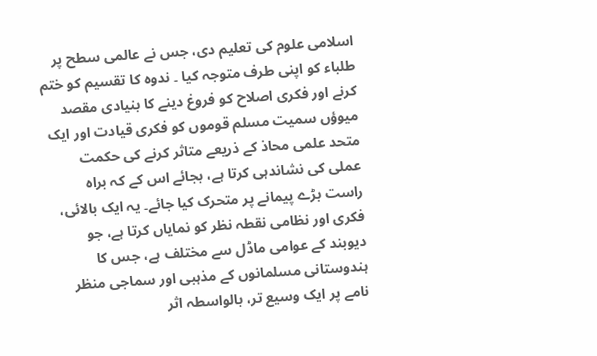اسلامی علوم کی تعلیم دی، جس نے عالمی سطح پر طلباء کو اپنی طرف متوجہ کیا ۔ ندوہ کا تقسیم کو ختم کرنے اور فکری اصلاح کو فروغ دینے کا بنیادی مقصد میوؤں سمیت مسلم قوموں کو فکری قیادت اور ایک متحد علمی محاذ کے ذریعے متاثر کرنے کی حکمت عملی کی نشاندہی کرتا ہے، بجائے اس کے کہ براہ راست بڑے پیمانے پر متحرک کیا جائے۔ یہ ایک بالائی، فکری اور نظامی نقطہ نظر کو نمایاں کرتا ہے، جو دیوبند کے عوامی ماڈل سے مختلف ہے، جس کا ہندوستانی مسلمانوں کے مذہبی اور سماجی منظر نامے پر ایک وسیع تر، بالواسطہ اثر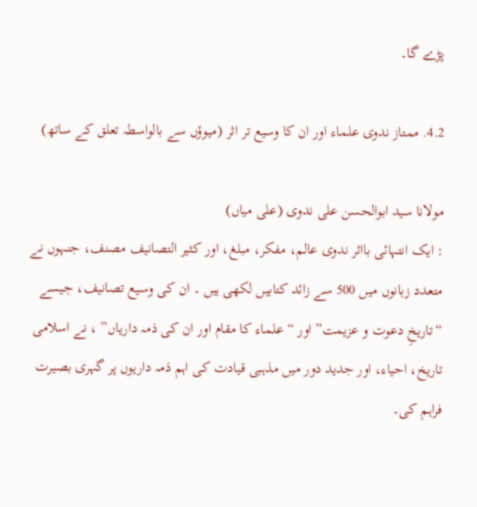پڑے گا۔

4.2. ممتاز ندوی علماء اور ان کا وسیع تر اثر (میوؤں سے بالواسطہ تعلق کے ساتھ)

مولانا سید ابوالحسن علی ندوی (علی میاں)
: ایک انتہائی بااثر ندوی عالم، مفکر، مبلغ، اور کثیر التصانیف مصنف، جنہوں نے متعدد زبانوں میں 500 سے زائد کتابیں لکھی ہیں ۔ ان کی وسیع تصانیف، جیسے “تاریخِ دعوت و عزیمت” اور “علماء کا مقام اور ان کی ذمہ داریاں” ، نے اسلامی تاریخ، احیاء، اور جدید دور میں مذہبی قیادت کی اہم ذمہ داریوں پر گہری بصیرت فراہم کی۔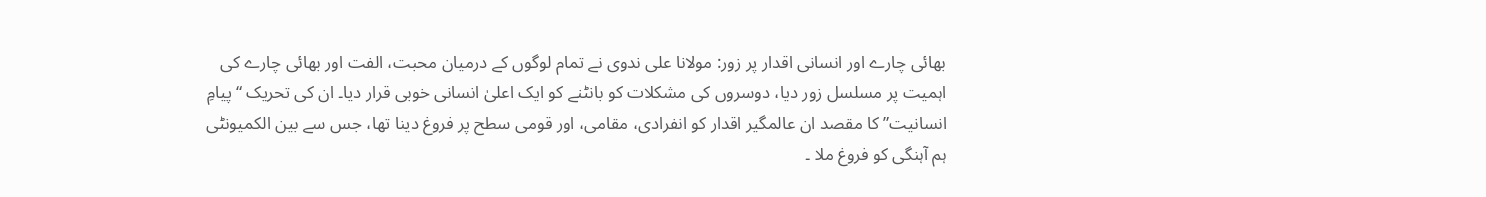بھائی چارے اور انسانی اقدار پر زور: مولانا علی ندوی نے تمام لوگوں کے درمیان محبت، الفت اور بھائی چارے کی اہمیت پر مسلسل زور دیا، دوسروں کی مشکلات کو بانٹنے کو ایک اعلیٰ انسانی خوبی قرار دیا۔ ان کی تحریک “پیامِ انسانیت” کا مقصد ان عالمگیر اقدار کو انفرادی، مقامی، اور قومی سطح پر فروغ دینا تھا، جس سے بین الکمیونٹی ہم آہنگی کو فروغ ملا ۔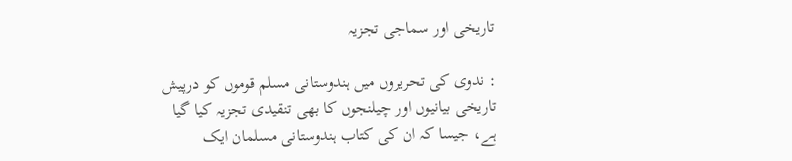تاریخی اور سماجی تجزیہ

: ندوی کی تحریروں میں ہندوستانی مسلم قوموں کو درپیش تاریخی بیانیوں اور چیلنجوں کا بھی تنقیدی تجزیہ کیا گیا ہے، جیسا کہ ان کی کتاب ہندوستانی مسلمان ایک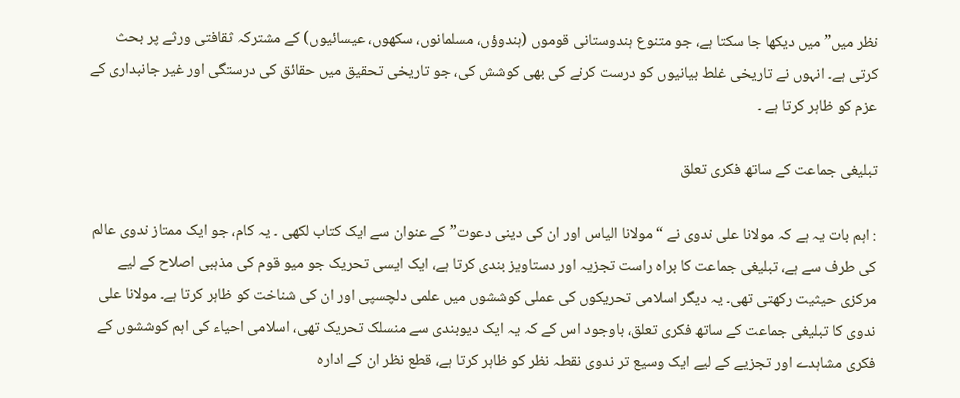نظر میں” میں دیکھا جا سکتا ہے، جو متنوع ہندوستانی قوموں (ہندوؤں، مسلمانوں، سکھوں، عیسائیوں) کے مشترکہ ثقافتی ورثے پر بحث کرتی ہے۔ انہوں نے تاریخی غلط بیانیوں کو درست کرنے کی بھی کوشش کی، جو تاریخی تحقیق میں حقائق کی درستگی اور غیر جانبداری کے عزم کو ظاہر کرتا ہے ۔

تبلیغی جماعت کے ساتھ فکری تعلق

: اہم بات یہ ہے کہ مولانا علی ندوی نے “مولانا الیاس اور ان کی دینی دعوت” کے عنوان سے ایک کتاب لکھی ۔ یہ کام، جو ایک ممتاز ندوی عالم کی طرف سے ہے، تبلیغی جماعت کا براہ راست تجزیہ اور دستاویز بندی کرتا ہے، ایک ایسی تحریک جو میو قوم کی مذہبی اصلاح کے لیے مرکزی حیثیت رکھتی تھی۔ یہ دیگر اسلامی تحریکوں کی عملی کوششوں میں علمی دلچسپی اور ان کی شناخت کو ظاہر کرتا ہے۔ مولانا علی ندوی کا تبلیغی جماعت کے ساتھ فکری تعلق، باوجود اس کے کہ یہ ایک دیوبندی سے منسلک تحریک تھی، اسلامی احیاء کی اہم کوششوں کے فکری مشاہدے اور تجزیے کے لیے ایک وسیع تر ندوی نقطہ نظر کو ظاہر کرتا ہے، قطع نظر ان کے ادارہ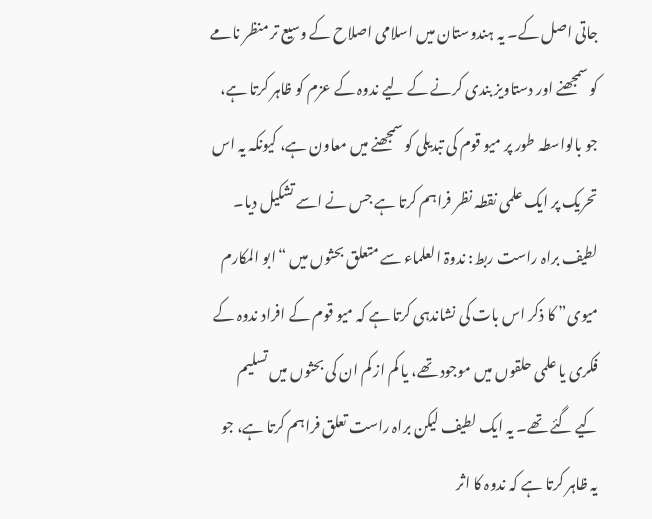جاتی اصل کے۔ یہ ہندوستان میں اسلامی اصلاح کے وسیع تر منظر نامے کو سمجھنے اور دستاویز بندی کرنے کے لیے ندوہ کے عزم کو ظاہر کرتا ہے، جو بالواسطہ طور پر میو قوم کی تبدیلی کو سمجھنے میں معاون ہے، کیونکہ یہ اس تحریک پر ایک علمی نقطہ نظر فراہم کرتا ہے جس نے اسے تشکیل دیا۔
لطیف براہ راست ربط: ندوۃ العلماء سے متعلق بحثوں میں “ابو المکارم میوی” کا ذکر اس بات کی نشاندہی کرتا ہے کہ میو قوم کے افراد ندوہ کے فکری یا علمی حلقوں میں موجود تھے، یا کم از کم ان کی بحثوں میں تسلیم کیے گئے تھے۔ یہ ایک لطیف لیکن براہ راست تعلق فراہم کرتا ہے، جو یہ ظاہر کرتا ہے کہ ندوہ کا اثر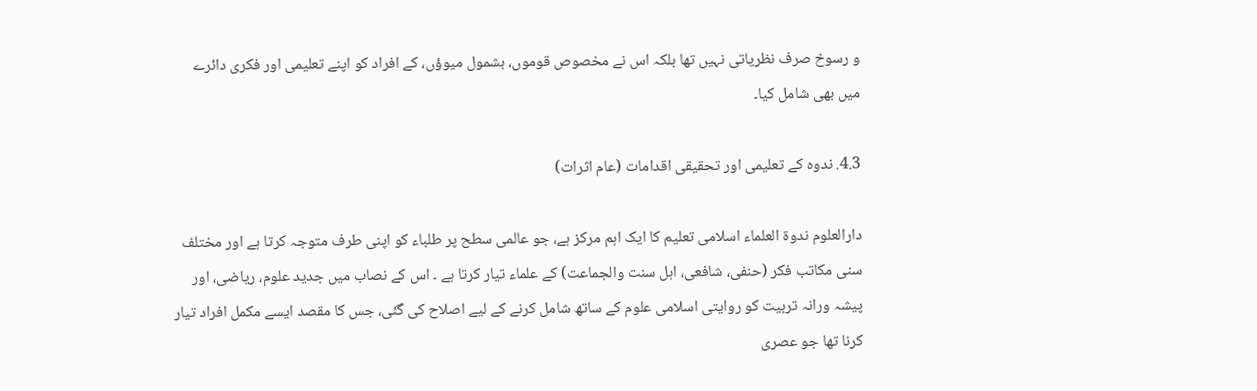و رسوخ صرف نظریاتی نہیں تھا بلکہ اس نے مخصوص قوموں، بشمول میوؤں، کے افراد کو اپنے تعلیمی اور فکری دائرے میں بھی شامل کیا۔

4.3. ندوہ کے تعلیمی اور تحقیقی اقدامات (عام اثرات)

دارالعلوم ندوۃ العلماء اسلامی تعلیم کا ایک اہم مرکز ہے، جو عالمی سطح پر طلباء کو اپنی طرف متوجہ کرتا ہے اور مختلف سنی مکاتب فکر (حنفی، شافعی، اہل سنت والجماعت) کے علماء تیار کرتا ہے ۔ اس کے نصاب میں جدید علوم، ریاضی، اور پیشہ ورانہ تربیت کو روایتی اسلامی علوم کے ساتھ شامل کرنے کے لیے اصلاح کی گئی، جس کا مقصد ایسے مکمل افراد تیار کرنا تھا جو عصری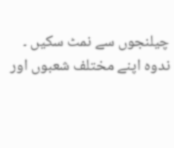چیلنجوں سے نمٹ سکیں ۔
ندوہ اپنے مختلف شعبوں اور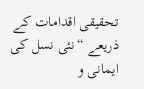تحقیقی اقدامات کے ذریعے “نئی نسل کی ایمانی و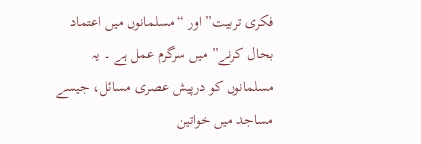فکری تربیت” اور “مسلمانوں میں اعتماد بحال کرنے” میں سرگرم عمل ہے ۔ یہ مسلمانوں کو درپیش عصری مسائل، جیسے مساجد میں خواتین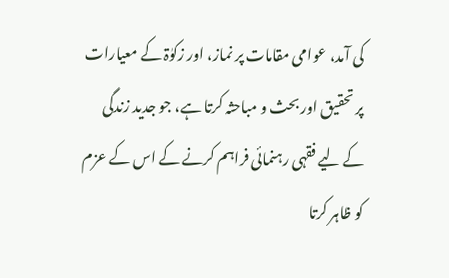کی آمد، عوامی مقامات پر نماز، اور زکوٰۃ کے معیارات پر تحقیق اور بحث و مباحثہ کرتا ہے، جو جدید زندگی کے لیے فقہی رہنمائی فراہم کرنے کے اس کے عزم کو ظاہر کرتا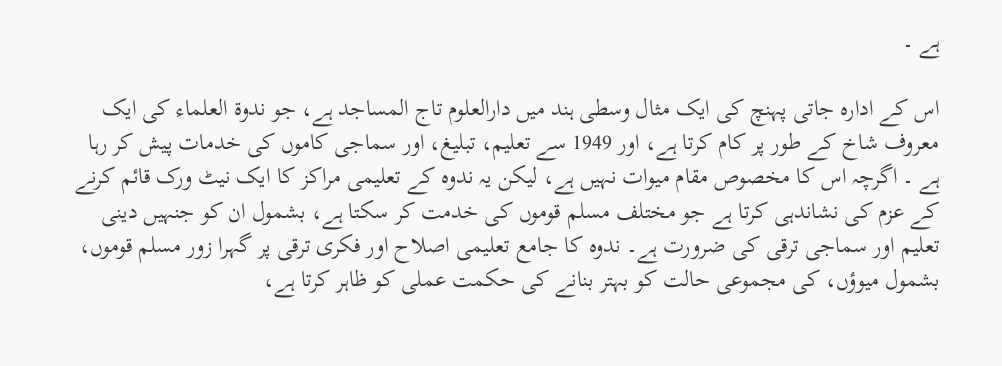ہے ۔

اس کے ادارہ جاتی پہنچ کی ایک مثال وسطی ہند میں دارالعلوم تاج المساجد ہے، جو ندوۃ العلماء کی ایک معروف شاخ کے طور پر کام کرتا ہے، اور 1949 سے تعلیم، تبلیغ، اور سماجی کاموں کی خدمات پیش کر رہا ہے ۔ اگرچہ اس کا مخصوص مقام میوات نہیں ہے، لیکن یہ ندوہ کے تعلیمی مراکز کا ایک نیٹ ورک قائم کرنے کے عزم کی نشاندہی کرتا ہے جو مختلف مسلم قوموں کی خدمت کر سکتا ہے، بشمول ان کو جنہیں دینی تعلیم اور سماجی ترقی کی ضرورت ہے۔ ندوہ کا جامع تعلیمی اصلاح اور فکری ترقی پر گہرا زور مسلم قوموں، بشمول میوؤں، کی مجموعی حالت کو بہتر بنانے کی حکمت عملی کو ظاہر کرتا ہے،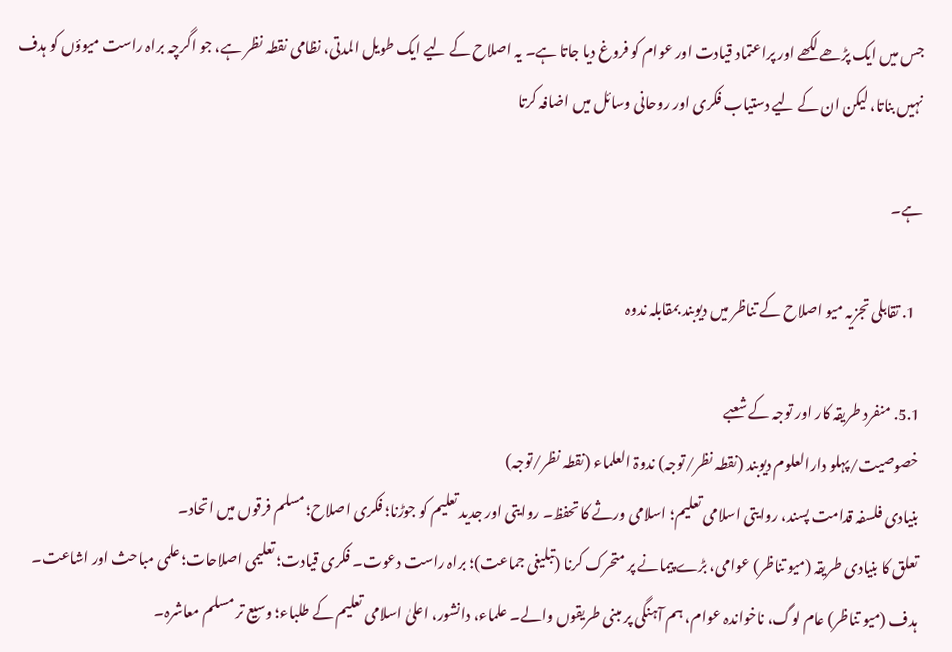جس میں ایک پڑھے لکھے اور پراعتماد قیادت اور عوام کو فروغ دیا جاتا ہے۔ یہ اصلاح کے لیے ایک طویل المدتی، نظامی نقطہ نظر ہے، جو اگرچہ براہ راست میوؤں کو ہدف نہیں بناتا، لیکن ان کے لیے دستیاب فکری اور روحانی وسائل میں اضافہ کرتا

ہے۔

  1. تقابلی تجزیہ میو اصلاح کے تناظر میں دیوبند بمقابلہ ندوہ

5.1. منفرد طریقہ کار اور توجہ کے شعبے
خصوصیت/پہلو دارالعلوم دیوبند (نقطہ نظر/توجہ) ندوۃ العلماء (نقطہ نظر/توجہ)
بنیادی فلسفہ قدامت پسند، روایتی اسلامی تعلیم؛ اسلامی ورثے کا تحفظ۔ روایتی اور جدید تعلیم کو جوڑنا؛ فکری اصلاح؛ مسلم فرقوں میں اتحاد۔
تعلق کا بنیادی طریقہ (میو تناظر) عوامی، بڑے پیمانے پر متحرک کرنا (تبلیغی جماعت)؛ براہ راست دعوت۔ فکری قیادت؛ تعلیمی اصلاحات؛ علمی مباحث اور اشاعت۔
ہدف (میو تناظر) عام لوگ، ناخواندہ عوام، ہم آہنگی پر مبنی طریقوں والے۔ علماء، دانشور، اعلیٰ اسلامی تعلیم کے طلباء؛ وسیع تر مسلم معاشرہ۔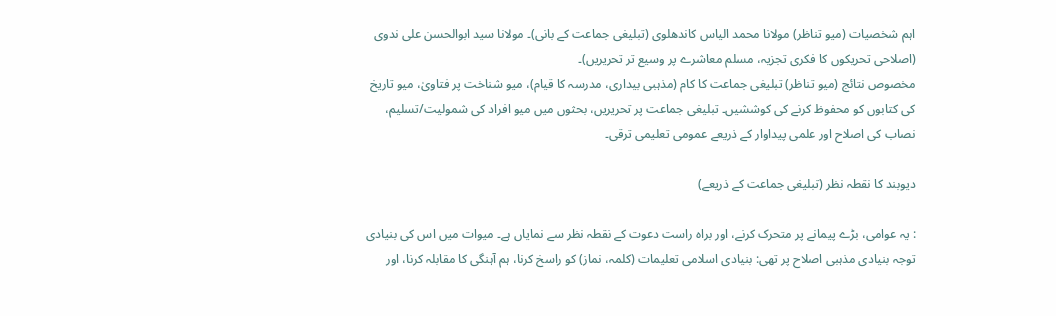اہم شخصیات (میو تناظر) مولانا محمد الیاس کاندھلوی (تبلیغی جماعت کے بانی)۔ مولانا سید ابوالحسن علی ندوی (اصلاحی تحریکوں کا فکری تجزیہ، مسلم معاشرے پر وسیع تر تحریریں)۔
مخصوص نتائج (میو تناظر) تبلیغی جماعت کا کام (مذہبی بیداری، مدرسہ کا قیام)، میو شناخت پر فتاویٰ، میو تاریخ کی کتابوں کو محفوظ کرنے کی کوششیں۔ تبلیغی جماعت پر تحریریں، بحثوں میں میو افراد کی شمولیت/تسلیم، نصاب کی اصلاح اور علمی پیداوار کے ذریعے عمومی تعلیمی ترقی۔

دیوبند کا نقطہ نظر (تبلیغی جماعت کے ذریعے)

: یہ عوامی، بڑے پیمانے پر متحرک کرنے، اور براہ راست دعوت کے نقطہ نظر سے نمایاں ہے۔ میوات میں اس کی بنیادی توجہ بنیادی مذہبی اصلاح پر تھی: بنیادی اسلامی تعلیمات (کلمہ، نماز) کو راسخ کرنا، ہم آہنگی کا مقابلہ کرنا، اور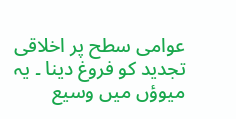عوامی سطح پر اخلاقی تجدید کو فروغ دینا ۔ یہ میوؤں میں وسیع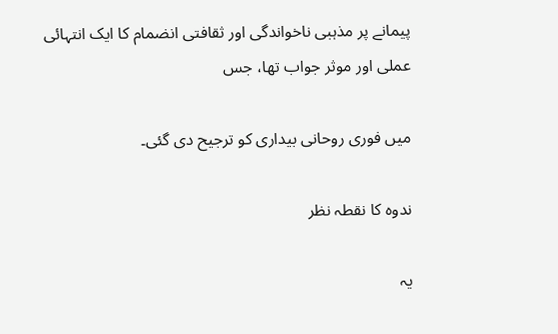پیمانے پر مذہبی ناخواندگی اور ثقافتی انضمام کا ایک انتہائی عملی اور موثر جواب تھا، جس

میں فوری روحانی بیداری کو ترجیح دی گئی۔

ندوہ کا نقطہ نظر

یہ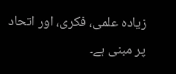زیادہ علمی، فکری، اور اتحاد پر مبنی ہے۔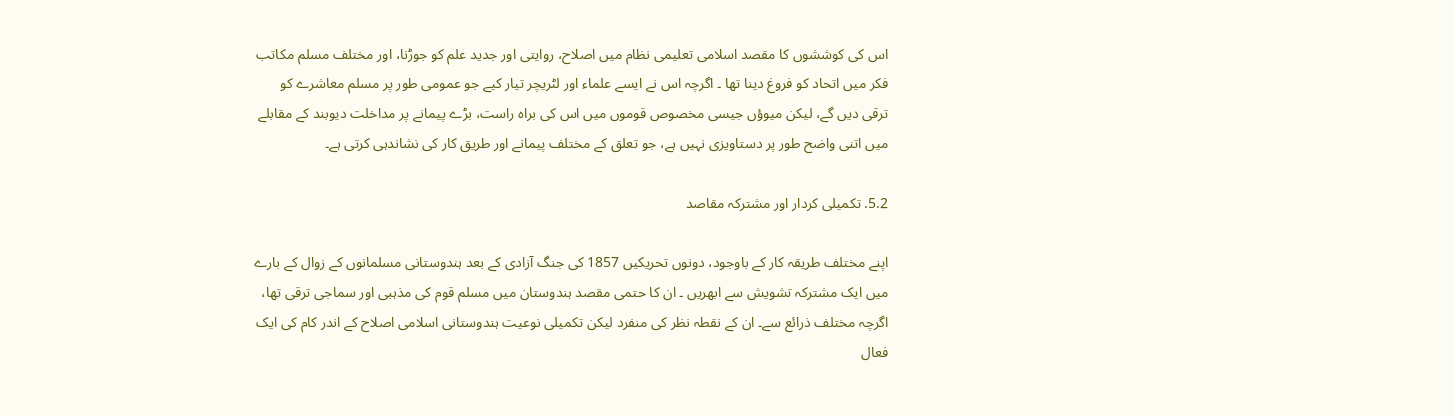اس کی کوششوں کا مقصد اسلامی تعلیمی نظام میں اصلاح، روایتی اور جدید علم کو جوڑنا، اور مختلف مسلم مکاتب فکر میں اتحاد کو فروغ دینا تھا ۔ اگرچہ اس نے ایسے علماء اور لٹریچر تیار کیے جو عمومی طور پر مسلم معاشرے کو ترقی دیں گے، لیکن میوؤں جیسی مخصوص قوموں میں اس کی براہ راست، بڑے پیمانے پر مداخلت دیوبند کے مقابلے میں اتنی واضح طور پر دستاویزی نہیں ہے، جو تعلق کے مختلف پیمانے اور طریق کار کی نشاندہی کرتی ہے۔

5.2. تکمیلی کردار اور مشترکہ مقاصد

اپنے مختلف طریقہ کار کے باوجود، دونوں تحریکیں 1857 کی جنگ آزادی کے بعد ہندوستانی مسلمانوں کے زوال کے بارے میں ایک مشترکہ تشویش سے ابھریں ۔ ان کا حتمی مقصد ہندوستان میں مسلم قوم کی مذہبی اور سماجی ترقی تھا، اگرچہ مختلف ذرائع سے۔ ان کے نقطہ نظر کی منفرد لیکن تکمیلی نوعیت ہندوستانی اسلامی اصلاح کے اندر کام کی ایک فعال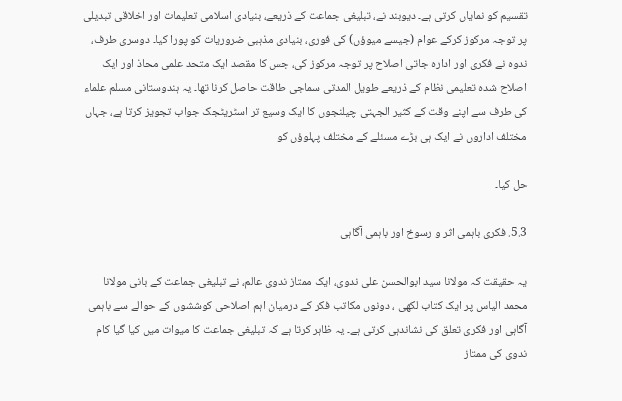تقسیم کو نمایاں کرتی ہے۔ دیوبند نے، تبلیغی جماعت کے ذریعے، بنیادی اسلامی تعلیمات اور اخلاقی تبدیلی پر توجہ مرکوز کرکے عوام (جیسے میوؤں) کی فوری، بنیادی مذہبی ضروریات کو پورا کیا۔ دوسری طرف، ندوہ نے فکری اور ادارہ جاتی اصلاح پر توجہ مرکوز کی، جس کا مقصد ایک متحد علمی محاذ اور ایک اصلاح شدہ تعلیمی نظام کے ذریعے طویل المدتی سماجی طاقت حاصل کرنا تھا۔ یہ ہندوستانی مسلم علماء کی طرف سے اپنے وقت کے کثیر الجہتی چیلنجوں کا ایک وسیع تر اسٹریٹجک جواب تجویز کرتا ہے، جہاں مختلف اداروں نے ایک ہی بڑے مسئلے کے مختلف پہلوؤں کو

حل کیا۔

5.3. فکری باہمی اثر و رسوخ اور باہمی آگاہی

یہ حقیقت کہ مولانا سید ابوالحسن علی ندوی، ایک ممتاز ندوی عالم، نے تبلیغی جماعت کے بانی مولانا محمد الیاس پر ایک کتاب لکھی ، دونوں مکاتب فکر کے درمیان اہم اصلاحی کوششوں کے حوالے سے باہمی آگاہی اور فکری تعلق کی نشاندہی کرتی ہے۔ یہ ظاہر کرتا ہے کہ تبلیغی جماعت کا میوات میں کیا گیا کام ندوی کی ممتاز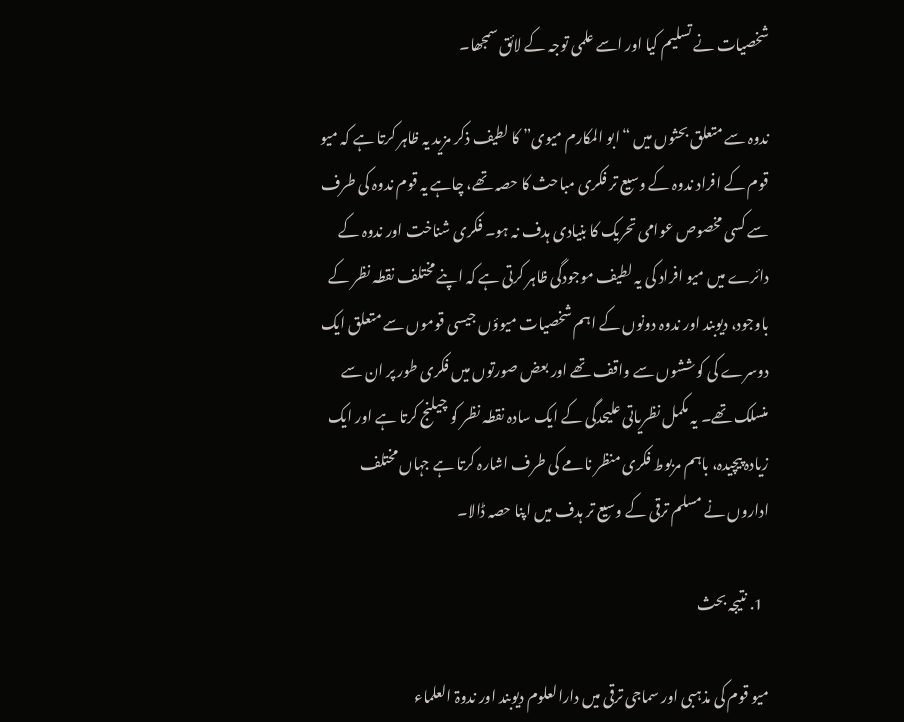شخصیات نے تسلیم کیا اور اسے علمی توجہ کے لائق سمجھا۔

ندوہ سے متعلق بحثوں میں “ابو المکارم میوی” کا لطیف ذکر مزید یہ ظاہر کرتا ہے کہ میو قوم کے افراد ندوہ کے وسیع تر فکری مباحث کا حصہ تھے، چاہے یہ قوم ندوہ کی طرف سے کسی مخصوص عوامی تحریک کا بنیادی ہدف نہ ہو۔ فکری شناخت اور ندوہ کے دائرے میں میو افراد کی یہ لطیف موجودگی ظاہر کرتی ہے کہ اپنے مختلف نقطہ نظر کے باوجود، دیوبند اور ندوہ دونوں کے اہم شخصیات میوؤں جیسی قوموں سے متعلق ایک دوسرے کی کوششوں سے واقف تھے اور بعض صورتوں میں فکری طور پر ان سے منسلک تھے۔ یہ مکمل نظریاتی علیحدگی کے ایک سادہ نقطہ نظر کو چیلنج کرتا ہے اور ایک زیادہ پیچیدہ، باہم مربوط فکری منظر نامے کی طرف اشارہ کرتا ہے جہاں مختلف اداروں نے مسلم ترقی کے وسیع تر ہدف میں اپنا حصہ ڈالا۔

  1. نتیجہ بحث

میو قوم کی مذہبی اور سماجی ترقی میں دارالعلوم دیوبند اور ندوۃ العلماء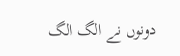دونوں نے الگ الگ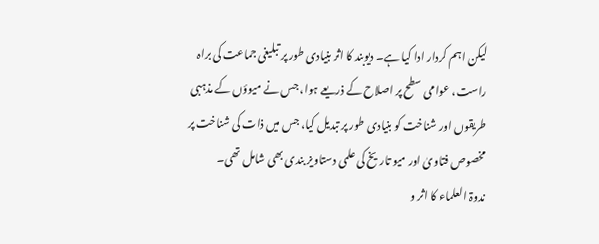لیکن اہم کردار ادا کیا ہے۔ دیوبند کا اثر بنیادی طور پر تبلیغی جماعت کی براہ راست، عوامی سطح پر اصلاح کے ذریعے ہوا، جس نے میوؤں کے مذہبی طریقوں اور شناخت کو بنیادی طور پر تبدیل کیا، جس میں ذات کی شناخت پر مخصوص فتاویٰ اور میو تاریخ کی علمی دستاویز بندی بھی شامل تھی۔
ندوۃ العلماء کا اثر و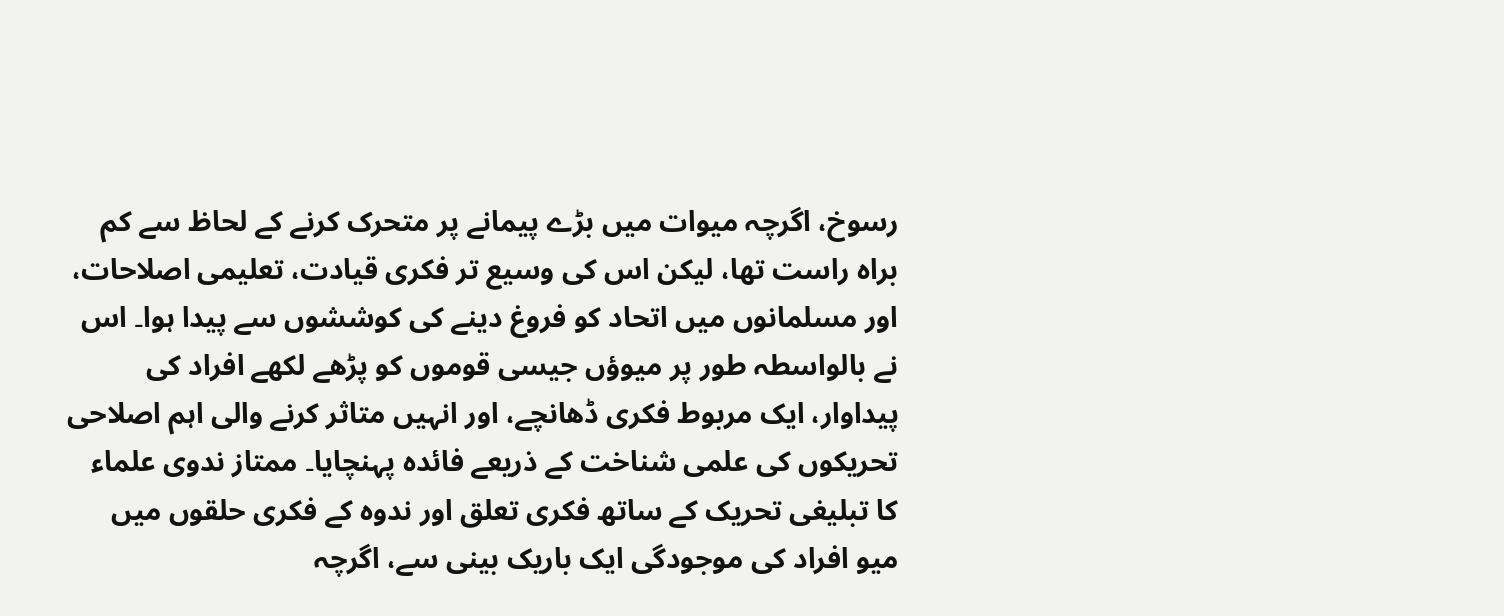رسوخ، اگرچہ میوات میں بڑے پیمانے پر متحرک کرنے کے لحاظ سے کم براہ راست تھا، لیکن اس کی وسیع تر فکری قیادت، تعلیمی اصلاحات، اور مسلمانوں میں اتحاد کو فروغ دینے کی کوششوں سے پیدا ہوا۔ اس نے بالواسطہ طور پر میوؤں جیسی قوموں کو پڑھے لکھے افراد کی پیداوار، ایک مربوط فکری ڈھانچے، اور انہیں متاثر کرنے والی اہم اصلاحی تحریکوں کی علمی شناخت کے ذریعے فائدہ پہنچایا۔ ممتاز ندوی علماء کا تبلیغی تحریک کے ساتھ فکری تعلق اور ندوہ کے فکری حلقوں میں میو افراد کی موجودگی ایک باریک بینی سے، اگرچہ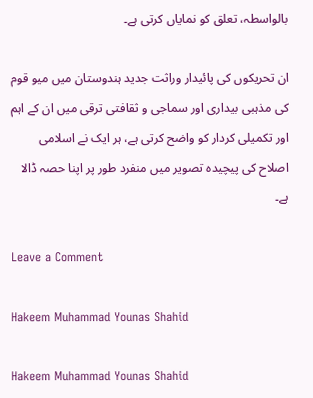بالواسطہ، تعلق کو نمایاں کرتی ہے۔

ان تحریکوں کی پائیدار وراثت جدید ہندوستان میں میو قوم کی مذہبی بیداری اور سماجی و ثقافتی ترقی میں ان کے اہم اور تکمیلی کردار کو واضح کرتی ہے، ہر ایک نے اسلامی اصلاح کی پیچیدہ تصویر میں منفرد طور پر اپنا حصہ ڈالا ہے۔

Leave a Comment

Hakeem Muhammad Younas Shahid

Hakeem Muhammad Younas Shahid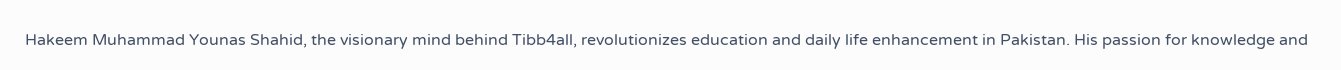Hakeem Muhammad Younas Shahid, the visionary mind behind Tibb4all, revolutionizes education and daily life enhancement in Pakistan. His passion for knowledge and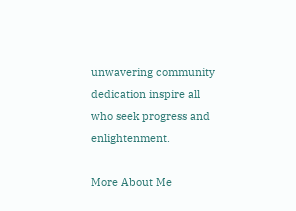unwavering community dedication inspire all who seek progress and enlightenment.

More About Me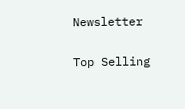Newsletter

Top Selling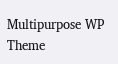Multipurpose WP Theme